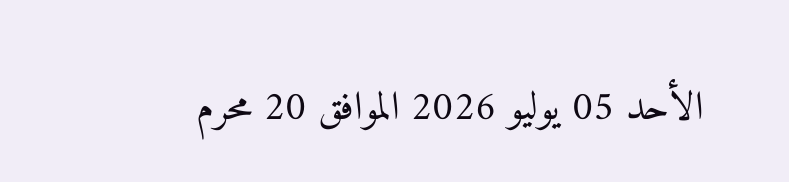الأحد 05 يوليو 2026 الموافق 20 محرم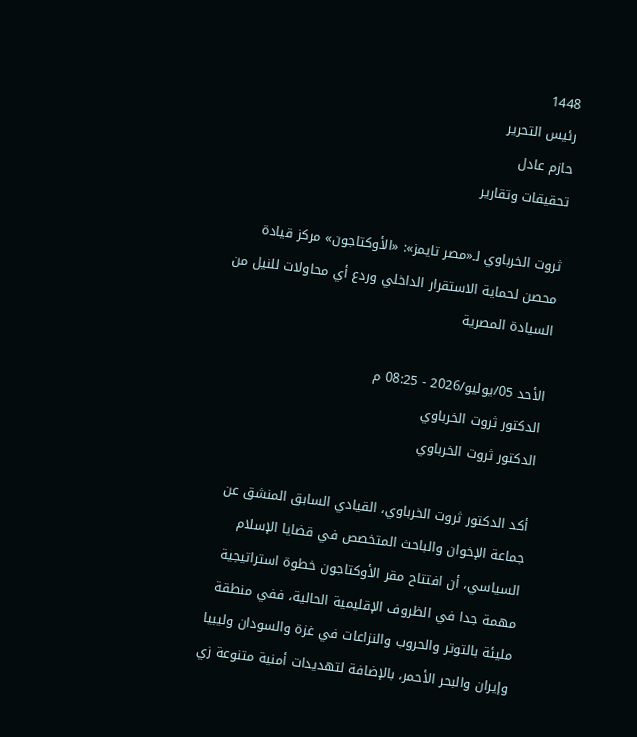1448
رئيس التحرير
حازم عادل
تحقيقات وتقارير

ثروت الخرباوي لـ«مصر تايمز»: «الأوكتاجون» مركز قيادة محصن لحماية الاستقرار الداخلي وردع أي محاولات للنيل من السيادة المصرية

الأحد 05/يوليو/2026 - 08:25 م
الدكتور ثروت الخرباوي
الدكتور ثروت الخرباوي

أكد الدكتور ثروت الخرباوي، القيادي السابق المنشق عن جماعة الإخوان والباحث المتخصص في قضايا الإسلام السياسي، أن افتتاح مقر الأوكتاجون خطوة استراتيجية مهمة جدا في الظروف الإقليمية الحالية، ففي منطقة مليئة بالتوتر والحروب والنزاعات في غزة والسودان وليبيا وإيران والبحر الأحمر، بالإضافة لتهديدات أمنية متنوعة زي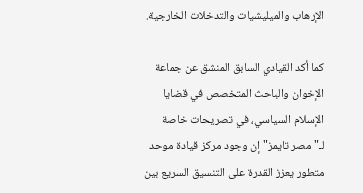الإرهاب والميليشيات والتدخلات الخارجية.

كما أكد القيادي السابق المنشق عن جماعة الإخوان والباحث المتخصص في قضايا الإسلام السياسي، في تصريحات خاصة لـ"مصر تايمز" إن وجود مركز قيادة موحد متطور يعزز القدرة على التنسيق السريع بين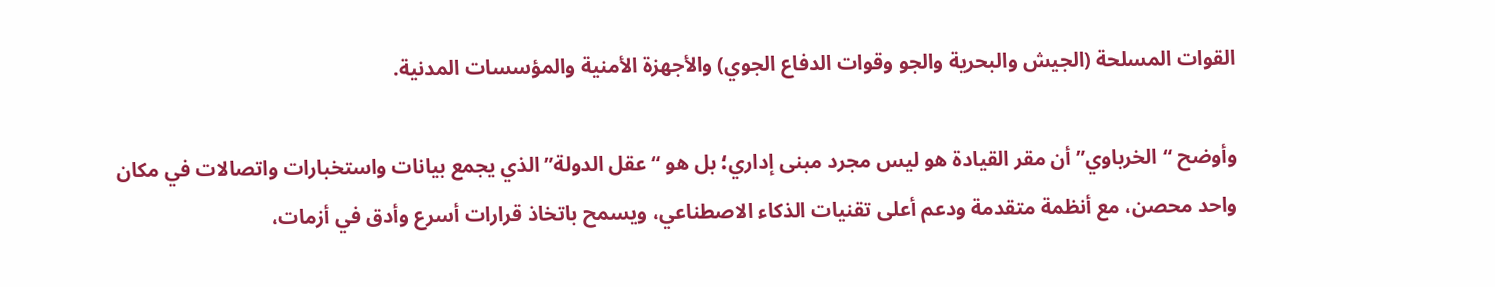القوات المسلحة (الجيش والبحرية والجو وقوات الدفاع الجوي) والأجهزة الأمنية والمؤسسات المدنية.

وأوضح “الخرباوي” أن مقر القيادة هو ليس مجرد مبنى إداري؛ بل هو “عقل الدولة” الذي يجمع بيانات واستخبارات واتصالات في مكان واحد محصن، مع أنظمة متقدمة ودعم أعلى تقنيات الذكاء الاصطناعي، ويسمح باتخاذ قرارات أسرع وأدق في أزمات،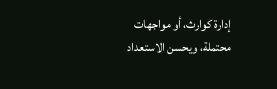إدارة كوارث، أو مواجهات محتملة، ويحسن الاستعداد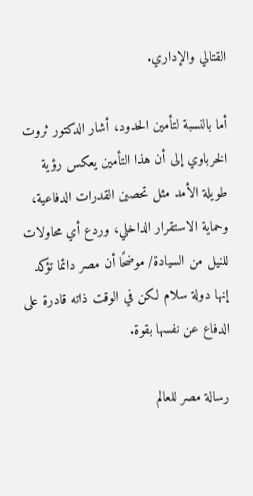القتالي والإداري.

أما بالنسبة لتأمين الحدود، أشار الدكتور ثروت الخرباوي إلى أن هذا التأمين يعكس رؤية طويلة الأمد مثل تحصين القدرات الدفاعية، وحماية الاستقرار الداخلي، وردع أي محاولات للنيل من السيادة/ موضحًا أن مصر دائما تؤكد إنها دولة سلام لكن في الوقت ذاته قادرة على الدفاع عن نفسها بقوة.

رسالة مصر للعالم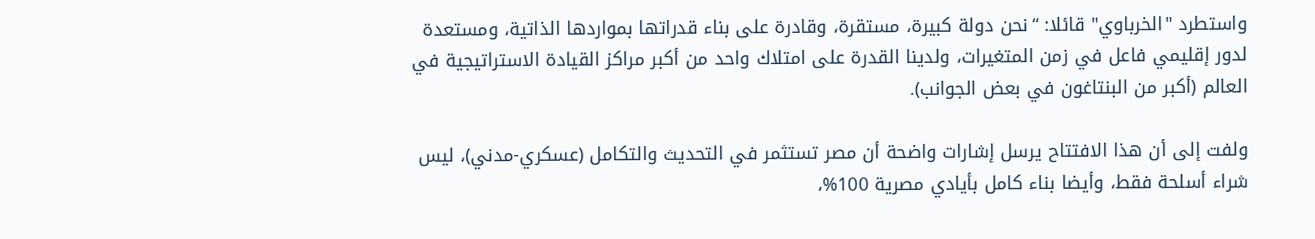واستطرد "الخرباوي" قائلا: “نحن دولة كبيرة، مستقرة، وقادرة على بناء قدراتها بمواردها الذاتية، ومستعدة لدور إقليمي فاعل في زمن المتغيرات، ولدينا القدرة على امتلاك واحد من أكبر مراكز القيادة الاستراتيجية في العالم (أكبر من البنتاغون في بعض الجوانب).

ولفت إلى أن هذا الافتتاح يرسل إشارات واضحة أن مصر تستثمر في التحديث والتكامل (عسكري-مدني)، ليس شراء أسلحة فقط، وأيضا بناء كامل بأيادي مصرية 100%،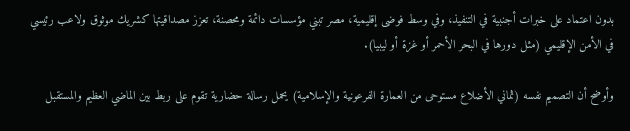بدون اعتماد على خبرات أجنبية في التنفيذ، وفي وسط فوضى إقليمية، مصر تبني مؤسسات دائمة ومحصنة، تعزز مصداقيتها كشريك موثوق ولاعب رئيسي في الأمن الإقليمي (مثل دورها في البحر الأحمر أو غزة أو ليبيا).

وأوضح أن التصميم نفسه (ثماني الأضلاع مستوحى من العمارة الفرعونية والإسلامية) يحمل رسالة حضارية تقوم على ربط بين الماضي العظيم والمستقبل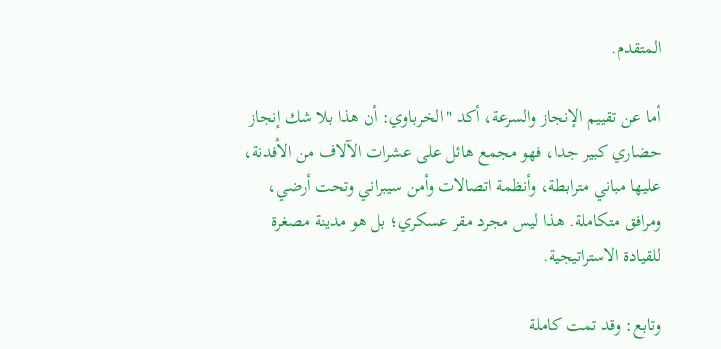المتقدم.

أما عن تقييم الإنجاز والسرعة، أكد "الخرباوي: أن هذا بلا شك إنجاز حضاري كبير جدا، فهو مجمع هائل على عشرات الآلاف من الأفدنة، عليها مباني مترابطة، وأنظمة اتصالات وأمن سيبراني وتحت أرضي، ومرافق متكاملة. هذا ليس مجرد مقر عسكري؛ بل هو مدينة مصغرة للقيادة الاستراتيجية.

وتابع: وقد تمت كاملة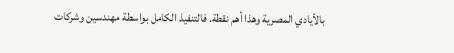بالأيادي المصرية وهذا أهم نقطة. فالتنفيذ الكامل بواسطة مهندسين وشركات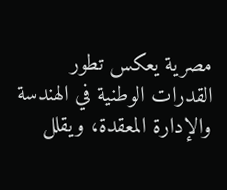مصرية يعكس تطور القدرات الوطنية في الهندسة والإدارة المعقدة، ويقلل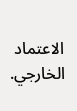الاعتماد الخارجي.